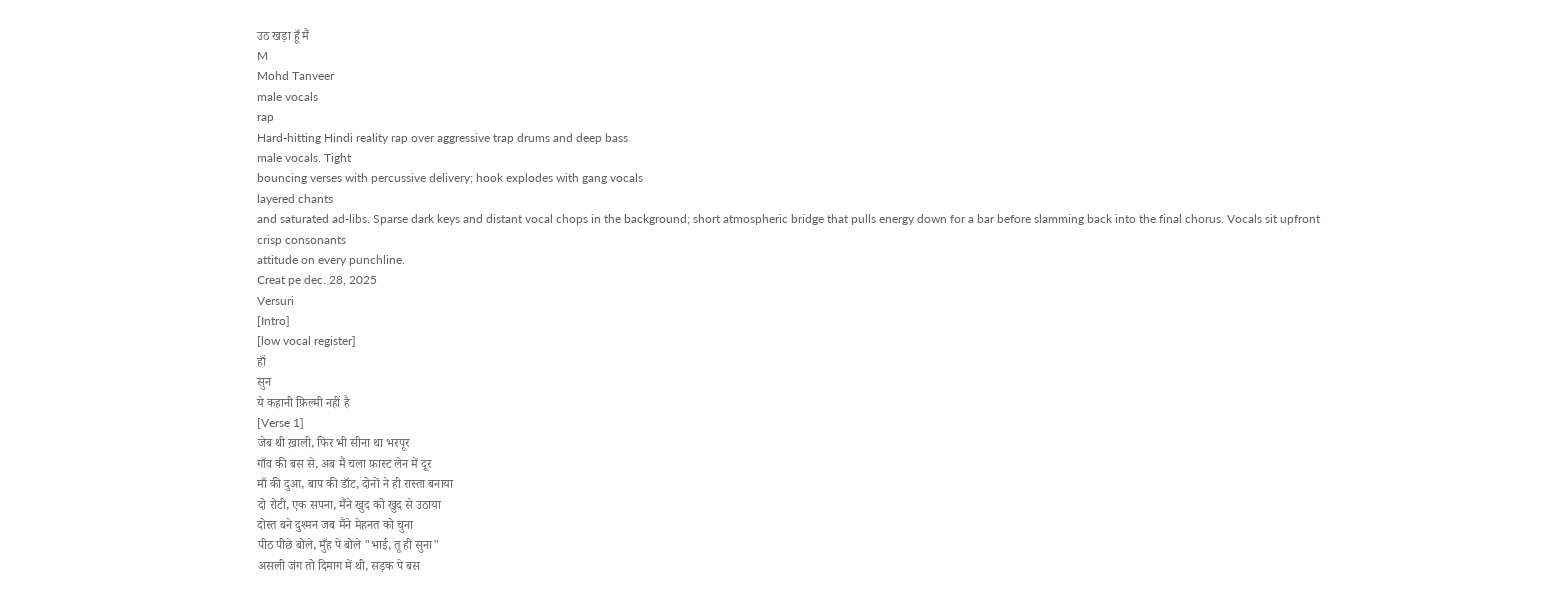उठ खड़ा हूँ मैं
M
Mohd Tanveer
male vocals
rap
Hard-hitting Hindi reality rap over aggressive trap drums and deep bass
male vocals. Tight
bouncing verses with percussive delivery; hook explodes with gang vocals
layered chants
and saturated ad-libs. Sparse dark keys and distant vocal chops in the background; short atmospheric bridge that pulls energy down for a bar before slamming back into the final chorus. Vocals sit upfront
crisp consonants
attitude on every punchline.
Creat pe dec. 28, 2025
Versuri
[Intro]
[low vocal register]
हाँ
सुन
ये कहानी फ़िल्मी नहीं है
[Verse 1]
जेब थी ख़ाली, फिर भी सीना था भरपूर
गाँव की बस से, अब मैं चला फ़ास्ट लेन में दूर
माँ की दुआ, बाप की डाँट, दोनों ने ही रास्ता बनाया
दो रोटी, एक सपना, मैंने खुद को खुद से उठाया
दोस्त बने दुश्मन जब मैंने मेहनत को चुना
पीठ पीछे बोले, मुँह पे बोले "भाई, तू ही सुना"
असली जंग तो दिमाग में थी, सड़क पे बस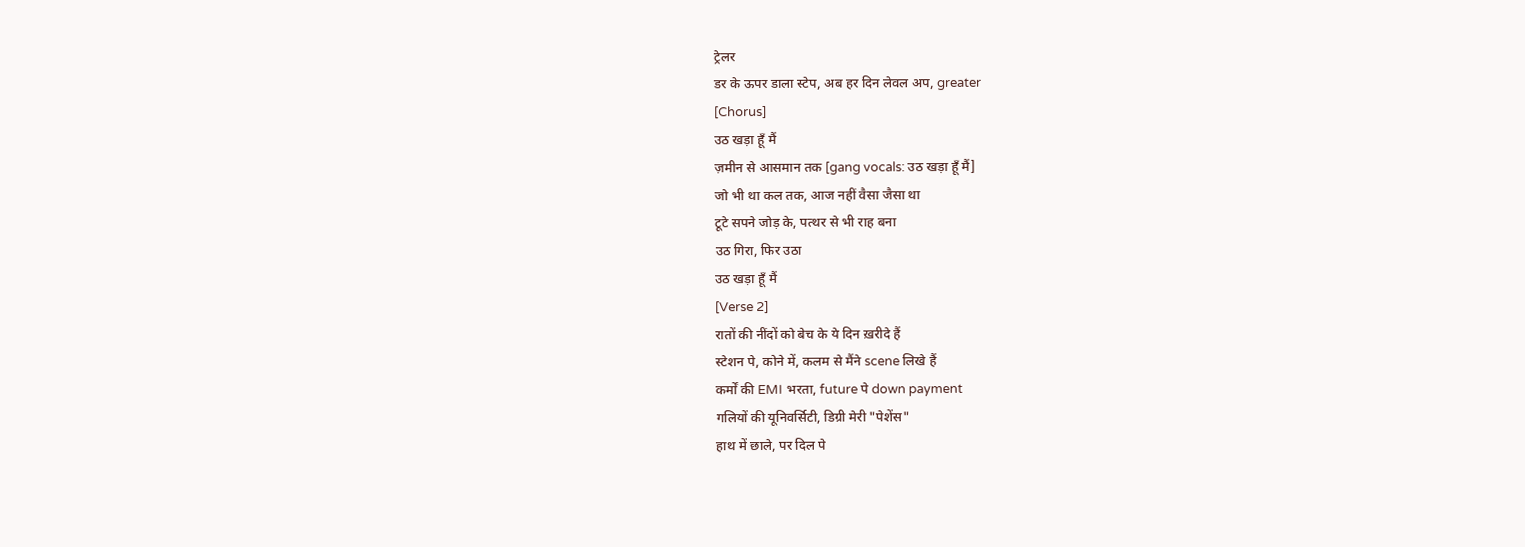ट्रेलर
डर के ऊपर डाला स्टेप, अब हर दिन लेवल अप, greater
[Chorus]
उठ खड़ा हूँ मैं
ज़मीन से आसमान तक [gang vocals: उठ खड़ा हूँ मैं]
जो भी था कल तक, आज नहीं वैसा जैसा था
टूटे सपने जोड़ के, पत्थर से भी राह बना
उठ गिरा, फिर उठा
उठ खड़ा हूँ मैं
[Verse 2]
रातों की नींदों को बेच के ये दिन ख़रीदे हैं
स्टेशन पे, कोने में, कलम से मैंने scene लिखे हैं
कर्मों की EMI भरता, future पे down payment
गलियों की यूनिवर्सिटी, डिग्री मेरी "पेशेंस"
हाथ में छाले, पर दिल पे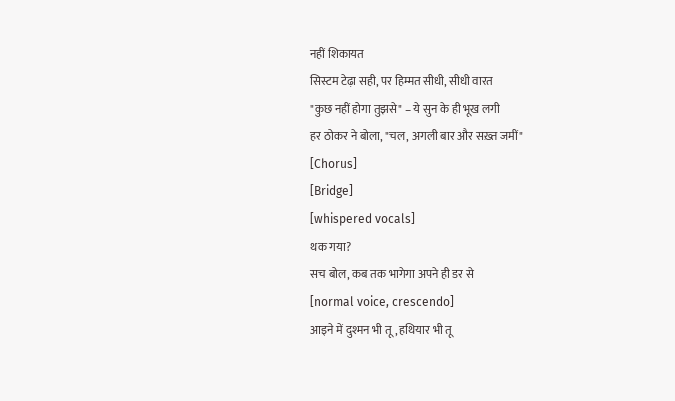नहीं शिकायत
सिस्टम टेढ़ा सही, पर हिम्मत सीधी, सीधी वारत
"कुछ नहीं होगा तुझसे" – ये सुन के ही भूख लगी
हर ठोकर ने बोला, "चल, अगली बार और सख़्त जमीं"
[Chorus]
[Bridge]
[whispered vocals]
थक गया?
सच बोल, कब तक भागेगा अपने ही डर से
[normal voice, crescendo]
आइने में दुश्मन भी तू, हथियार भी तू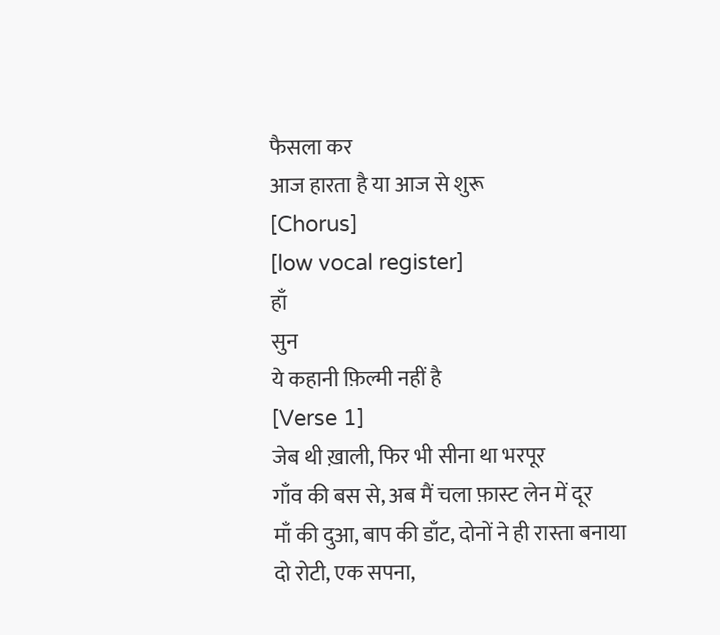फैसला कर
आज हारता है या आज से शुरू
[Chorus]
[low vocal register]
हाँ
सुन
ये कहानी फ़िल्मी नहीं है
[Verse 1]
जेब थी ख़ाली, फिर भी सीना था भरपूर
गाँव की बस से, अब मैं चला फ़ास्ट लेन में दूर
माँ की दुआ, बाप की डाँट, दोनों ने ही रास्ता बनाया
दो रोटी, एक सपना,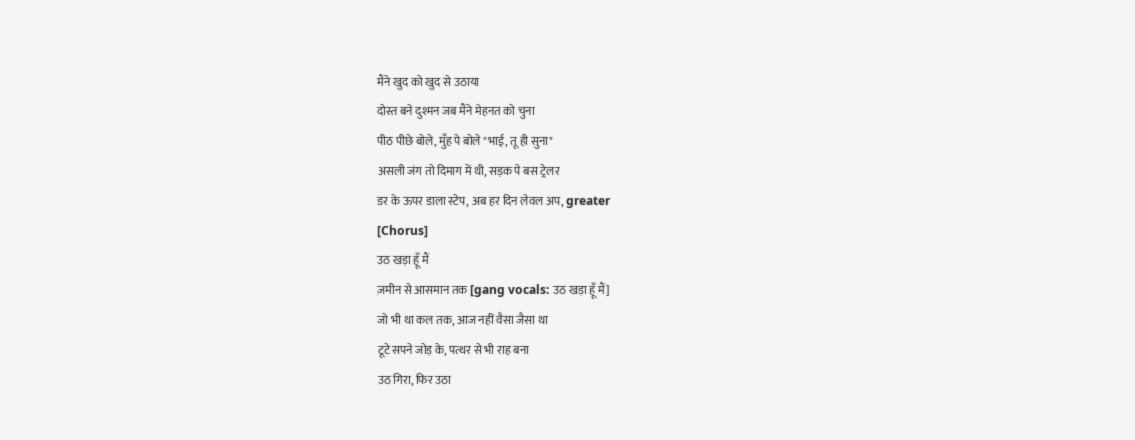मैंने खुद को खुद से उठाया
दोस्त बने दुश्मन जब मैंने मेहनत को चुना
पीठ पीछे बोले, मुँह पे बोले "भाई, तू ही सुना"
असली जंग तो दिमाग में थी, सड़क पे बस ट्रेलर
डर के ऊपर डाला स्टेप, अब हर दिन लेवल अप, greater
[Chorus]
उठ खड़ा हूँ मैं
ज़मीन से आसमान तक [gang vocals: उठ खड़ा हूँ मैं]
जो भी था कल तक, आज नहीं वैसा जैसा था
टूटे सपने जोड़ के, पत्थर से भी राह बना
उठ गिरा, फिर उठा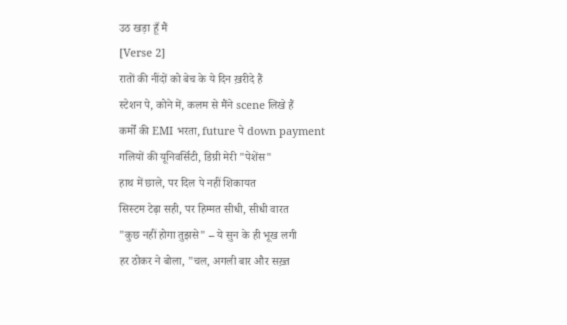उठ खड़ा हूँ मैं
[Verse 2]
रातों की नींदों को बेच के ये दिन ख़रीदे हैं
स्टेशन पे, कोने में, कलम से मैंने scene लिखे हैं
कर्मों की EMI भरता, future पे down payment
गलियों की यूनिवर्सिटी, डिग्री मेरी "पेशेंस"
हाथ में छाले, पर दिल पे नहीं शिकायत
सिस्टम टेढ़ा सही, पर हिम्मत सीधी, सीधी वारत
"कुछ नहीं होगा तुझसे" – ये सुन के ही भूख लगी
हर ठोकर ने बोला, "चल, अगली बार और सख़्त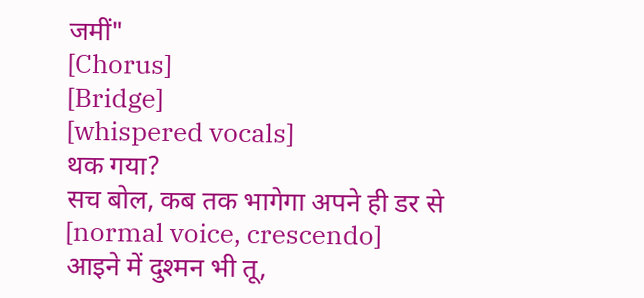जमीं"
[Chorus]
[Bridge]
[whispered vocals]
थक गया?
सच बोल, कब तक भागेगा अपने ही डर से
[normal voice, crescendo]
आइने में दुश्मन भी तू,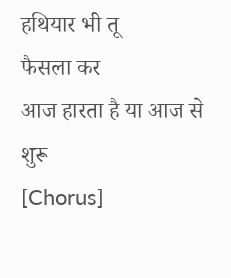हथियार भी तू
फैसला कर
आज हारता है या आज से शुरू
[Chorus]